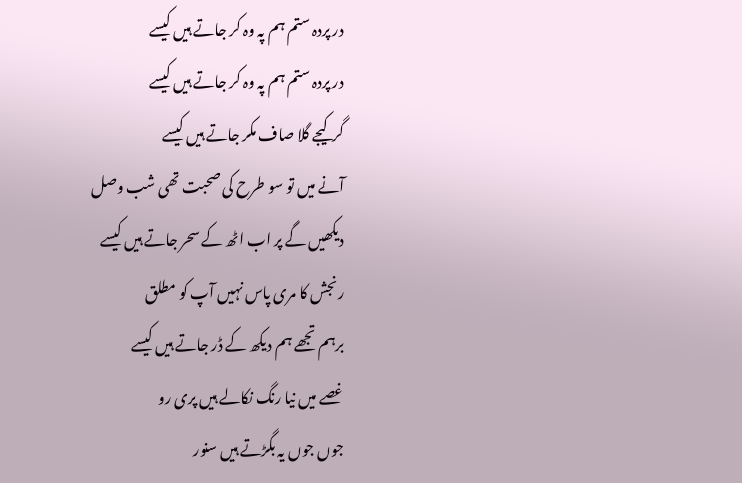در پردہ ستم ہم پہ وہ کر جاتے ہیں کیسے
در پردہ ستم ہم پہ وہ کر جاتے ہیں کیسے
گر کیجے گلا صاف مکر جاتے ہیں کیسے
آنے میں تو سو طرح کی صحبت تھی شب وصل
دیکھیں گے پر اب اٹھ کے سحر جاتے ہیں کیسے
رنجش کا مری پاس نہیں آپ کو مطلق
برہم تجھے ہم دیکھ کے ڈر جاتے ہیں کیسے
غصے میں نیا رنگ نکالے ہیں پری رو
جوں جوں یہ بگڑتے ہیں سنور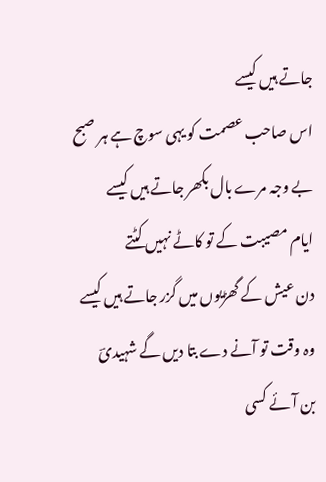جاتے ہیں کیسے
اس صاحب عصمت کو یہی سوچ ہے ہر صبح
بے وجہ مرے بال بکھر جاتے ہیں کیسے
ایام مصیبت کے تو کاٹے نہیں کٹتے
دن عیش کے گھڑیوں میں گزر جاتے ہیں کیسے
وہ وقت تو آنے دے بتا دیں گے شہیدیؔ
بن آئے کسی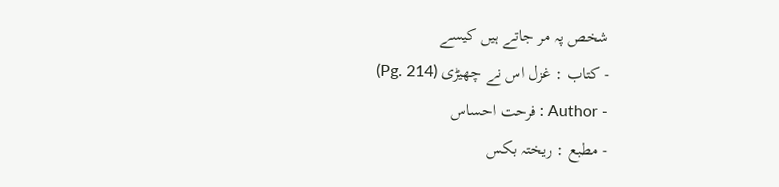شخص پہ مر جاتے ہیں کیسے
- کتاب : غزل اس نے چھیڑی (Pg. 214)
- Author : فرحت احساس
- مطبع : ریختہ بکس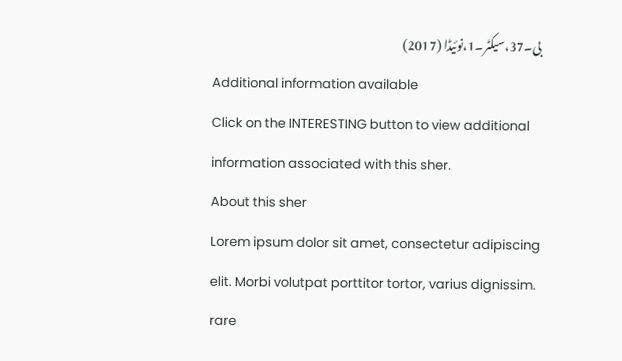بی۔37،سیکٹر۔1،نوئیڈا (2017)
Additional information available
Click on the INTERESTING button to view additional information associated with this sher.
About this sher
Lorem ipsum dolor sit amet, consectetur adipiscing elit. Morbi volutpat porttitor tortor, varius dignissim.
rare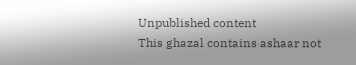Unpublished content
This ghazal contains ashaar not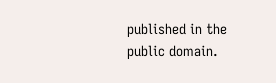published in the public domain.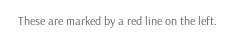These are marked by a red line on the left.